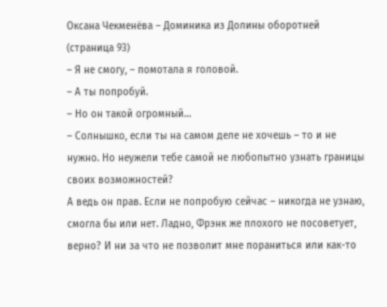Оксана Чекменёва – Доминика из Долины оборотней (страница 93)
– Я не смогу, – помотала я головой.
– А ты попробуй.
– Но он такой огромный…
– Солнышко, если ты на самом деле не хочешь – то и не нужно. Но неужели тебе самой не любопытно узнать границы своих возможностей?
А ведь он прав. Если не попробую сейчас – никогда не узнаю, смогла бы или нет. Ладно, Фрэнк же плохого не посоветует, верно? И ни за что не позволит мне пораниться или как-то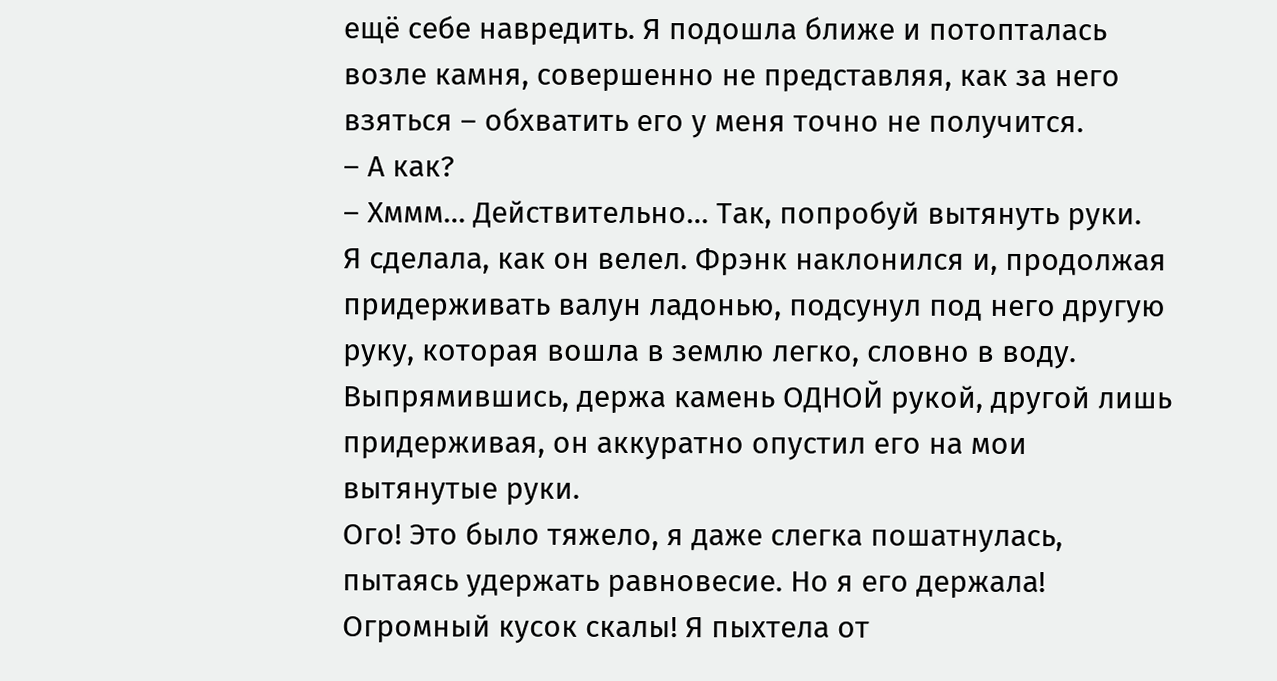ещё себе навредить. Я подошла ближе и потопталась возле камня, совершенно не представляя, как за него взяться – обхватить его у меня точно не получится.
– А как?
– Хммм… Действительно… Так, попробуй вытянуть руки.
Я сделала, как он велел. Фрэнк наклонился и, продолжая придерживать валун ладонью, подсунул под него другую руку, которая вошла в землю легко, словно в воду. Выпрямившись, держа камень ОДНОЙ рукой, другой лишь придерживая, он аккуратно опустил его на мои вытянутые руки.
Ого! Это было тяжело, я даже слегка пошатнулась, пытаясь удержать равновесие. Но я его держала! Огромный кусок скалы! Я пыхтела от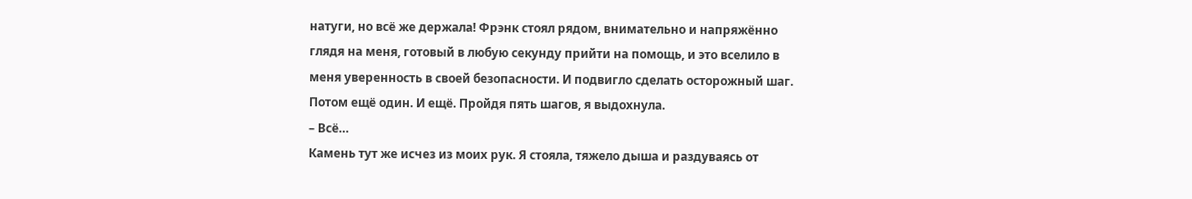натуги, но всё же держала! Фрэнк стоял рядом, внимательно и напряжённо глядя на меня, готовый в любую секунду прийти на помощь, и это вселило в меня уверенность в своей безопасности. И подвигло сделать осторожный шаг. Потом ещё один. И ещё. Пройдя пять шагов, я выдохнула.
– Всё…
Камень тут же исчез из моих рук. Я стояла, тяжело дыша и раздуваясь от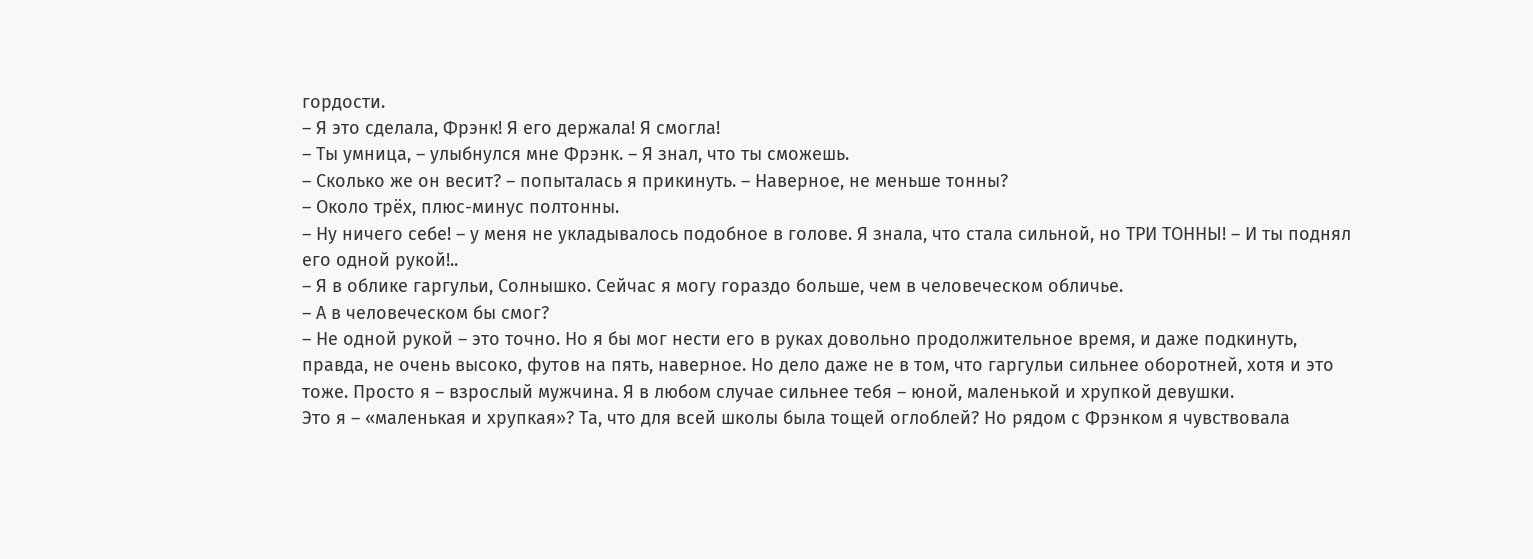гордости.
– Я это сделала, Фрэнк! Я его держала! Я смогла!
– Ты умница, – улыбнулся мне Фрэнк. – Я знал, что ты сможешь.
– Сколько же он весит? – попыталась я прикинуть. – Наверное, не меньше тонны?
– Около трёх, плюс-минус полтонны.
– Ну ничего себе! – у меня не укладывалось подобное в голове. Я знала, что стала сильной, но ТРИ ТОННЫ! – И ты поднял его одной рукой!..
– Я в облике гаргульи, Солнышко. Сейчас я могу гораздо больше, чем в человеческом обличье.
– А в человеческом бы смог?
– Не одной рукой – это точно. Но я бы мог нести его в руках довольно продолжительное время, и даже подкинуть, правда, не очень высоко, футов на пять, наверное. Но дело даже не в том, что гаргульи сильнее оборотней, хотя и это тоже. Просто я – взрослый мужчина. Я в любом случае сильнее тебя – юной, маленькой и хрупкой девушки.
Это я – «маленькая и хрупкая»? Та, что для всей школы была тощей оглоблей? Но рядом с Фрэнком я чувствовала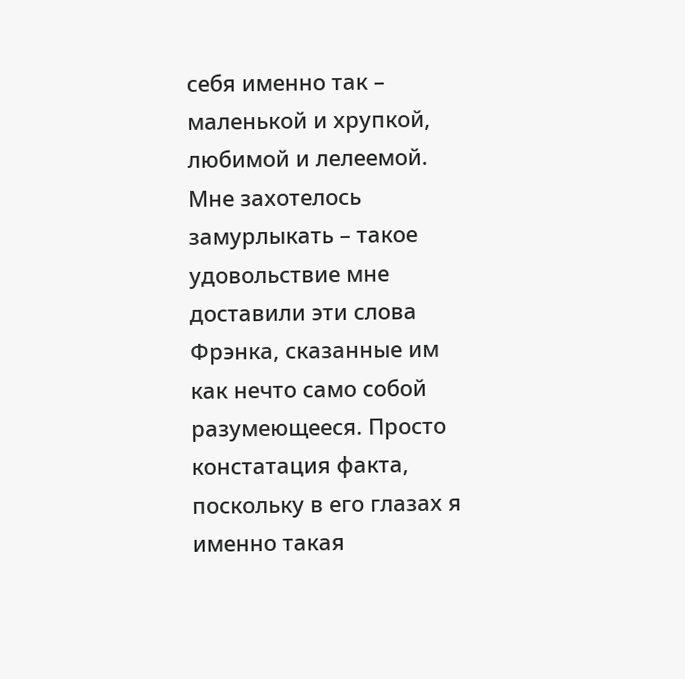себя именно так – маленькой и хрупкой, любимой и лелеемой. Мне захотелось замурлыкать – такое удовольствие мне доставили эти слова Фрэнка, сказанные им как нечто само собой разумеющееся. Просто констатация факта, поскольку в его глазах я именно такая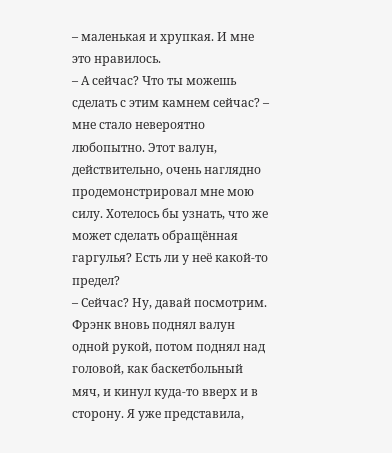– маленькая и хрупкая. И мне это нравилось.
– А сейчас? Что ты можешь сделать с этим камнем сейчас? – мне стало невероятно любопытно. Этот валун, действительно, очень наглядно продемонстрировал мне мою силу. Хотелось бы узнать, что же может сделать обращённая гаргулья? Есть ли у неё какой-то предел?
– Сейчас? Ну, давай посмотрим.
Фрэнк вновь поднял валун одной рукой, потом поднял над головой, как баскетбольный мяч, и кинул куда-то вверх и в сторону. Я уже представила,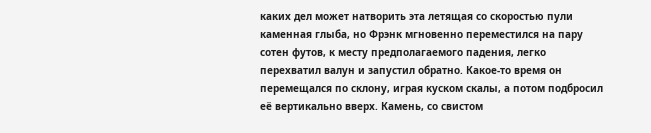каких дел может натворить эта летящая со скоростью пули каменная глыба, но Фрэнк мгновенно переместился на пару сотен футов, к месту предполагаемого падения, легко перехватил валун и запустил обратно. Какое-то время он перемещался по склону, играя куском скалы, а потом подбросил её вертикально вверх. Камень, со свистом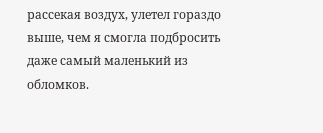рассекая воздух, улетел гораздо выше, чем я смогла подбросить даже самый маленький из обломков.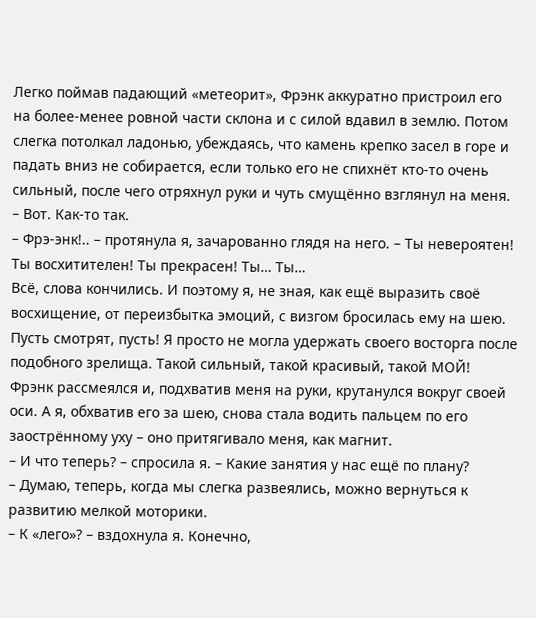Легко поймав падающий «метеорит», Фрэнк аккуратно пристроил его на более-менее ровной части склона и с силой вдавил в землю. Потом слегка потолкал ладонью, убеждаясь, что камень крепко засел в горе и падать вниз не собирается, если только его не спихнёт кто-то очень сильный, после чего отряхнул руки и чуть смущённо взглянул на меня.
– Вот. Как-то так.
– Фрэ-энк!.. – протянула я, зачарованно глядя на него. – Ты невероятен! Ты восхитителен! Ты прекрасен! Ты… Ты…
Всё, слова кончились. И поэтому я, не зная, как ещё выразить своё восхищение, от переизбытка эмоций, с визгом бросилась ему на шею. Пусть смотрят, пусть! Я просто не могла удержать своего восторга после подобного зрелища. Такой сильный, такой красивый, такой МОЙ!
Фрэнк рассмеялся и, подхватив меня на руки, крутанулся вокруг своей оси. А я, обхватив его за шею, снова стала водить пальцем по его заострённому уху – оно притягивало меня, как магнит.
– И что теперь? – спросила я. – Какие занятия у нас ещё по плану?
– Думаю, теперь, когда мы слегка развеялись, можно вернуться к развитию мелкой моторики.
– К «лего»? – вздохнула я. Конечно,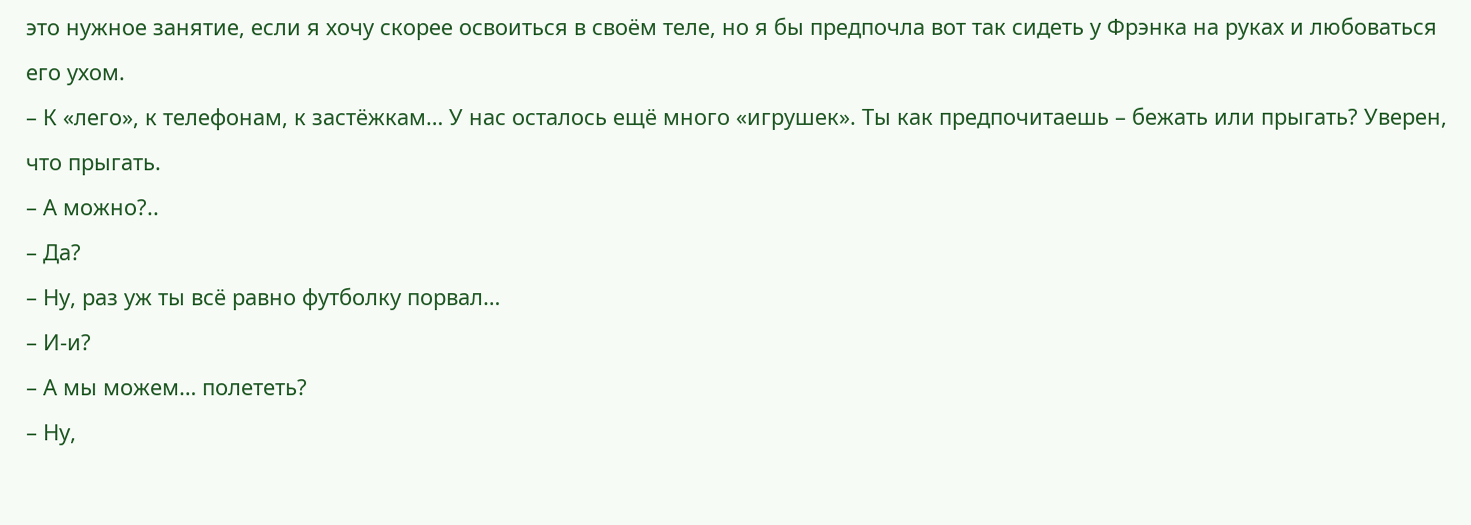это нужное занятие, если я хочу скорее освоиться в своём теле, но я бы предпочла вот так сидеть у Фрэнка на руках и любоваться его ухом.
– К «лего», к телефонам, к застёжкам… У нас осталось ещё много «игрушек». Ты как предпочитаешь – бежать или прыгать? Уверен, что прыгать.
– А можно?..
– Да?
– Ну, раз уж ты всё равно футболку порвал…
– И-и?
– А мы можем… полететь?
– Ну,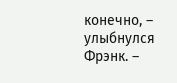конечно, – улыбнулся Фрэнк. –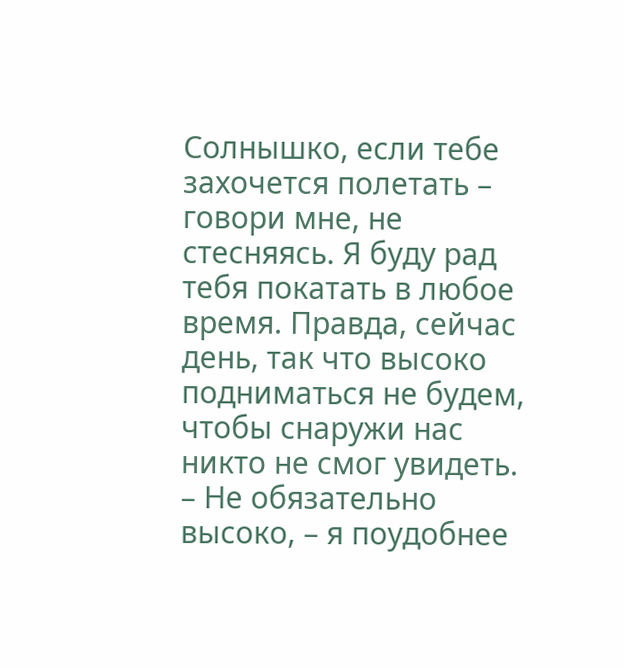Солнышко, если тебе захочется полетать – говори мне, не стесняясь. Я буду рад тебя покатать в любое время. Правда, сейчас день, так что высоко подниматься не будем, чтобы снаружи нас никто не смог увидеть.
– Не обязательно высоко, – я поудобнее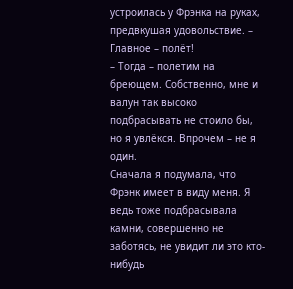устроилась у Фрэнка на руках, предвкушая удовольствие. – Главное – полёт!
– Тогда – полетим на бреющем. Собственно, мне и валун так высоко подбрасывать не стоило бы, но я увлёкся. Впрочем – не я один.
Сначала я подумала, что Фрэнк имеет в виду меня. Я ведь тоже подбрасывала камни, совершенно не заботясь, не увидит ли это кто-нибудь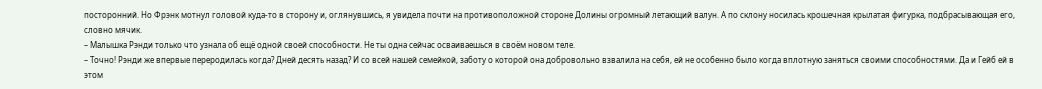посторонний. Но Фрэнк мотнул головой куда-то в сторону и, оглянувшись, я увидела почти на противоположной стороне Долины огромный летающий валун. А по склону носилась крошечная крылатая фигурка, подбрасывающая его, словно мячик.
– Малышка Рэнди только что узнала об ещё одной своей способности. Не ты одна сейчас осваиваешься в своём новом теле.
– Точно! Рэнди же впервые переродилась когда? Дней десять назад? И со всей нашей семейкой, заботу о которой она добровольно взвалила на себя, ей не особенно было когда вплотную заняться своими способностями. Да и Гейб ей в этом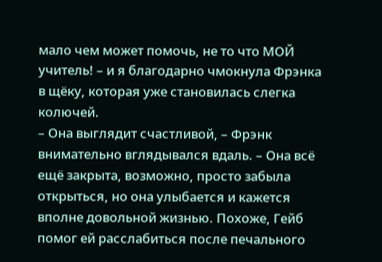мало чем может помочь, не то что МОЙ учитель! – и я благодарно чмокнула Фрэнка в щёку, которая уже становилась слегка колючей.
– Она выглядит счастливой, – Фрэнк внимательно вглядывался вдаль. – Она всё ещё закрыта, возможно, просто забыла открыться, но она улыбается и кажется вполне довольной жизнью. Похоже, Гейб помог ей расслабиться после печального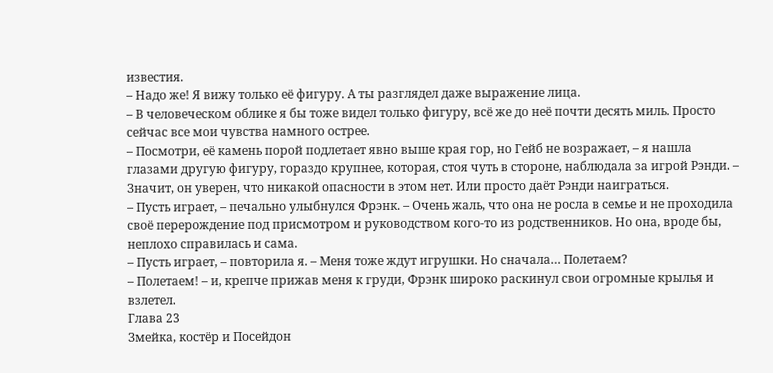известия.
– Надо же! Я вижу только её фигуру. А ты разглядел даже выражение лица.
– В человеческом облике я бы тоже видел только фигуру, всё же до неё почти десять миль. Просто сейчас все мои чувства намного острее.
– Посмотри, её камень порой подлетает явно выше края гор, но Гейб не возражает, – я нашла глазами другую фигуру, гораздо крупнее, которая, стоя чуть в стороне, наблюдала за игрой Рэнди. – Значит, он уверен, что никакой опасности в этом нет. Или просто даёт Рэнди наиграться.
– Пусть играет, – печально улыбнулся Фрэнк. – Очень жаль, что она не росла в семье и не проходила своё перерождение под присмотром и руководством кого-то из родственников. Но она, вроде бы, неплохо справилась и сама.
– Пусть играет, – повторила я. – Меня тоже ждут игрушки. Но сначала… Полетаем?
– Полетаем! – и, крепче прижав меня к груди, Фрэнк широко раскинул свои огромные крылья и взлетел.
Глава 23
Змейка, костёр и Посейдон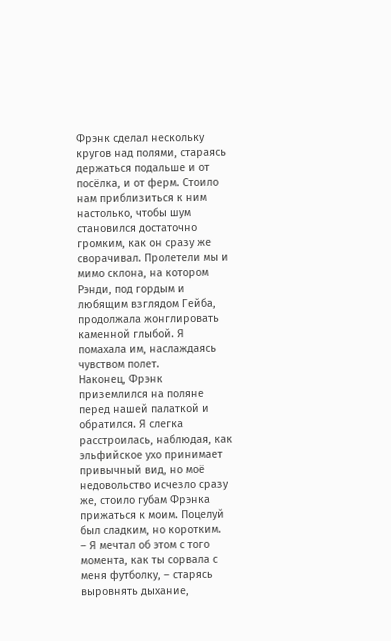Фрэнк сделал нескольку кругов над полями, стараясь держаться подальше и от посёлка, и от ферм. Стоило нам приблизиться к ним настолько, чтобы шум становился достаточно громким, как он сразу же сворачивал. Пролетели мы и мимо склона, на котором Рэнди, под гордым и любящим взглядом Гейба, продолжала жонглировать каменной глыбой. Я помахала им, наслаждаясь чувством полет.
Наконец, Фрэнк приземлился на поляне перед нашей палаткой и обратился. Я слегка расстроилась, наблюдая, как эльфийское ухо принимает привычный вид, но моё недовольство исчезло сразу же, стоило губам Фрэнка прижаться к моим. Поцелуй был сладким, но коротким.
– Я мечтал об этом с того момента, как ты сорвала с меня футболку, – старясь выровнять дыхание,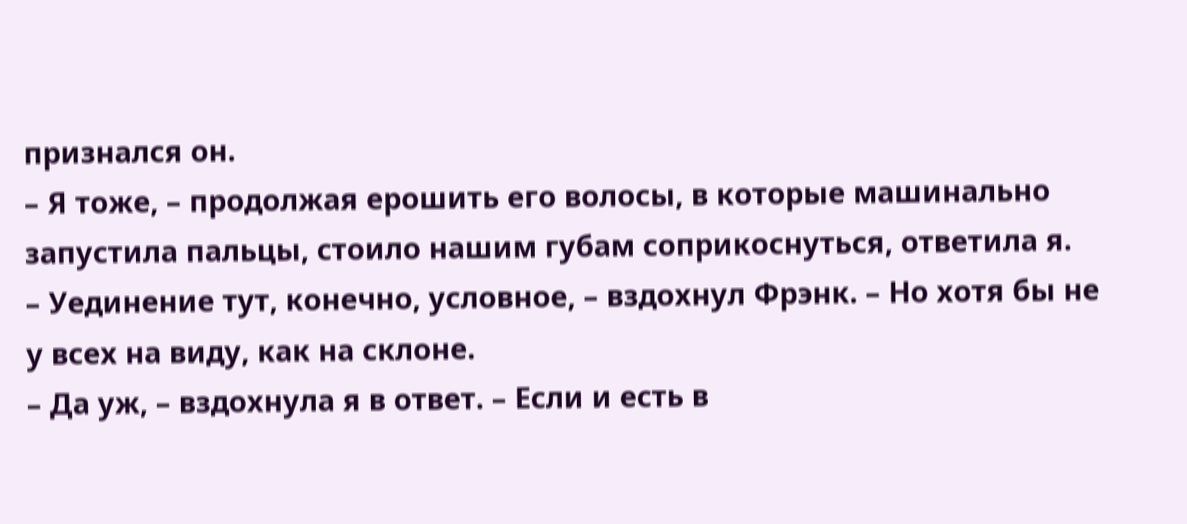признался он.
– Я тоже, – продолжая ерошить его волосы, в которые машинально запустила пальцы, стоило нашим губам соприкоснуться, ответила я.
– Уединение тут, конечно, условное, – вздохнул Фрэнк. – Но хотя бы не у всех на виду, как на склоне.
– Да уж, – вздохнула я в ответ. – Если и есть в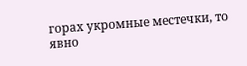горах укромные местечки, то явно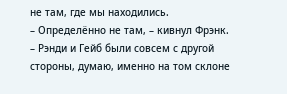не там, где мы находились.
– Определённо не там, – кивнул Фрэнк. – Рэнди и Гейб были совсем с другой стороны, думаю, именно на том склоне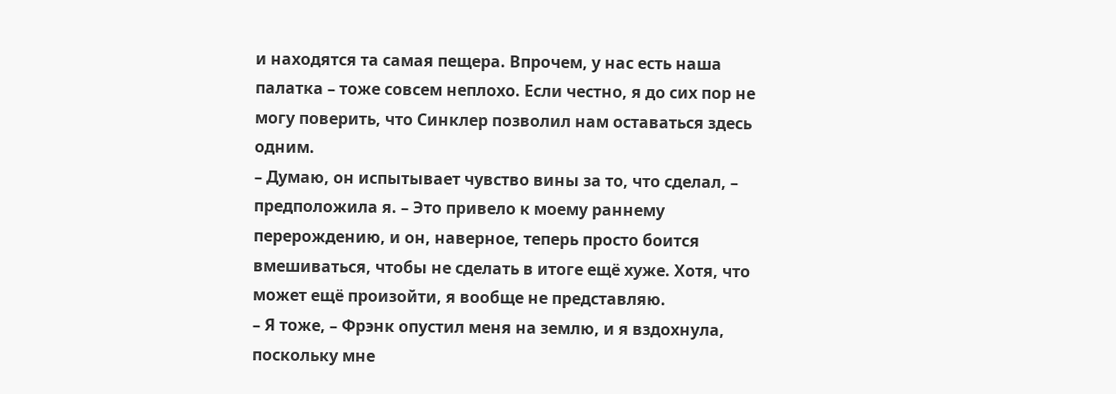и находятся та самая пещера. Впрочем, у нас есть наша палатка – тоже совсем неплохо. Если честно, я до сих пор не могу поверить, что Синклер позволил нам оставаться здесь одним.
– Думаю, он испытывает чувство вины за то, что сделал, – предположила я. – Это привело к моему раннему перерождению, и он, наверное, теперь просто боится вмешиваться, чтобы не сделать в итоге ещё хуже. Хотя, что может ещё произойти, я вообще не представляю.
– Я тоже, – Фрэнк опустил меня на землю, и я вздохнула, поскольку мне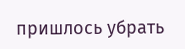пришлось убрать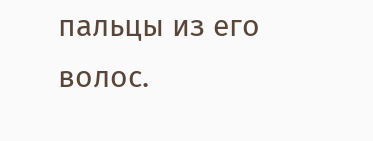пальцы из его волос.